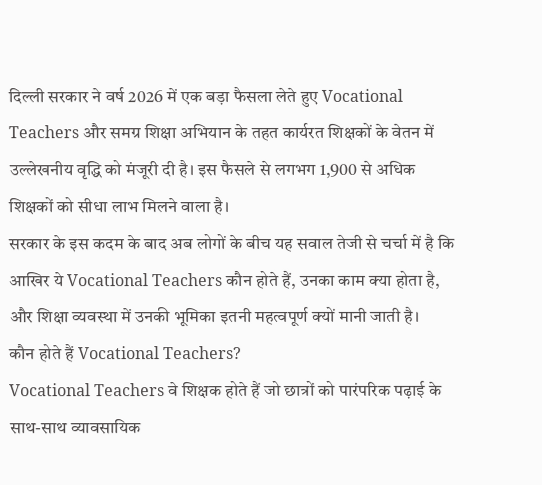दिल्ली सरकार ने वर्ष 2026 में एक बड़ा फैसला लेते हुए Vocational Teachers और समग्र शिक्षा अभियान के तहत कार्यरत शिक्षकों के वेतन में उल्लेखनीय वृद्धि को मंजूरी दी है। इस फैसले से लगभग 1,900 से अधिक शिक्षकों को सीधा लाभ मिलने वाला है।
सरकार के इस कदम के बाद अब लोगों के बीच यह सवाल तेजी से चर्चा में है कि आखिर ये Vocational Teachers कौन होते हैं, उनका काम क्या होता है, और शिक्षा व्यवस्था में उनकी भूमिका इतनी महत्वपूर्ण क्यों मानी जाती है।
कौन होते हैं Vocational Teachers?
Vocational Teachers वे शिक्षक होते हैं जो छात्रों को पारंपरिक पढ़ाई के साथ-साथ व्यावसायिक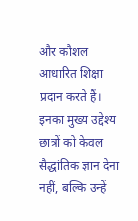और कौशल आधारित शिक्षा प्रदान करते हैं।
इनका मुख्य उद्देश्य छात्रों को केवल सैद्धांतिक ज्ञान देना नहीं, बल्कि उन्हें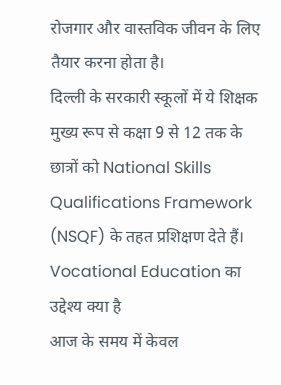रोजगार और वास्तविक जीवन के लिए तैयार करना होता है।
दिल्ली के सरकारी स्कूलों में ये शिक्षक मुख्य रूप से कक्षा 9 से 12 तक के छात्रों को National Skills Qualifications Framework (NSQF) के तहत प्रशिक्षण देते हैं।
Vocational Education का उद्देश्य क्या है
आज के समय में केवल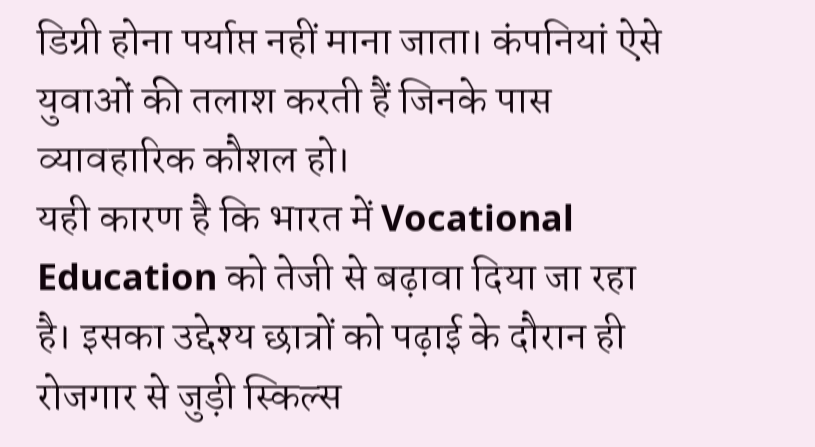डिग्री होना पर्याप्त नहीं माना जाता। कंपनियां ऐसे युवाओं की तलाश करती हैं जिनके पास व्यावहारिक कौशल हो।
यही कारण है कि भारत में Vocational Education को तेजी से बढ़ावा दिया जा रहा है। इसका उद्देश्य छात्रों को पढ़ाई के दौरान ही रोजगार से जुड़ी स्किल्स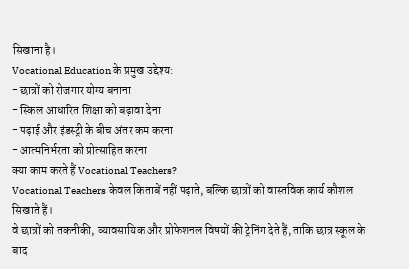सिखाना है।
Vocational Education के प्रमुख उद्देश्य:
- छात्रों को रोजगार योग्य बनाना
- स्किल आधारित शिक्षा को बढ़ावा देना
- पढ़ाई और इंडस्ट्री के बीच अंतर कम करना
- आत्मनिर्भरता को प्रोत्साहित करना
क्या काम करते हैं Vocational Teachers?
Vocational Teachers केवल किताबें नहीं पढ़ाते, बल्कि छात्रों को वास्तविक कार्य कौशल सिखाते हैं।
वे छात्रों को तकनीकी, व्यावसायिक और प्रोफेशनल विषयों की ट्रेनिंग देते हैं, ताकि छात्र स्कूल के बाद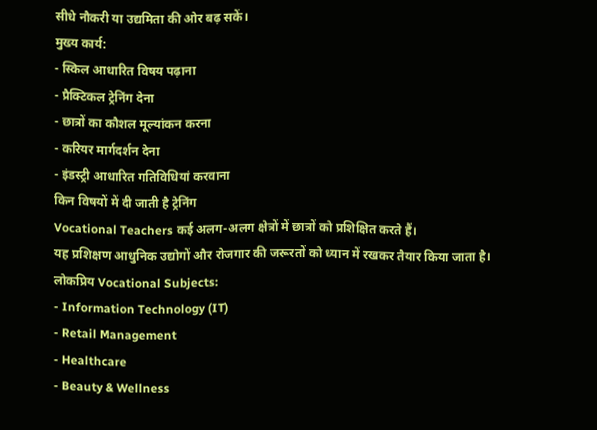सीधे नौकरी या उद्यमिता की ओर बढ़ सकें।
मुख्य कार्य:
- स्किल आधारित विषय पढ़ाना
- प्रैक्टिकल ट्रेनिंग देना
- छात्रों का कौशल मूल्यांकन करना
- करियर मार्गदर्शन देना
- इंडस्ट्री आधारित गतिविधियां करवाना
किन विषयों में दी जाती है ट्रेनिंग
Vocational Teachers कई अलग-अलग क्षेत्रों में छात्रों को प्रशिक्षित करते हैं।
यह प्रशिक्षण आधुनिक उद्योगों और रोजगार की जरूरतों को ध्यान में रखकर तैयार किया जाता है।
लोकप्रिय Vocational Subjects:
- Information Technology (IT)
- Retail Management
- Healthcare
- Beauty & Wellness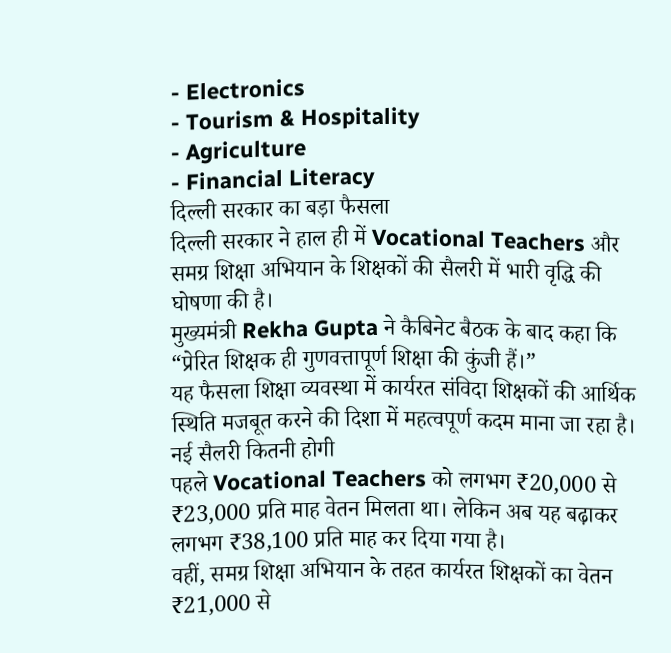- Electronics
- Tourism & Hospitality
- Agriculture
- Financial Literacy
दिल्ली सरकार का बड़ा फैसला
दिल्ली सरकार ने हाल ही में Vocational Teachers और समग्र शिक्षा अभियान के शिक्षकों की सैलरी में भारी वृद्धि की घोषणा की है।
मुख्यमंत्री Rekha Gupta ने कैबिनेट बैठक के बाद कहा कि “प्रेरित शिक्षक ही गुणवत्तापूर्ण शिक्षा की कुंजी हैं।”
यह फैसला शिक्षा व्यवस्था में कार्यरत संविदा शिक्षकों की आर्थिक स्थिति मजबूत करने की दिशा में महत्वपूर्ण कदम माना जा रहा है।
नई सैलरी कितनी होगी
पहले Vocational Teachers को लगभग ₹20,000 से ₹23,000 प्रति माह वेतन मिलता था। लेकिन अब यह बढ़ाकर लगभग ₹38,100 प्रति माह कर दिया गया है।
वहीं, समग्र शिक्षा अभियान के तहत कार्यरत शिक्षकों का वेतन ₹21,000 से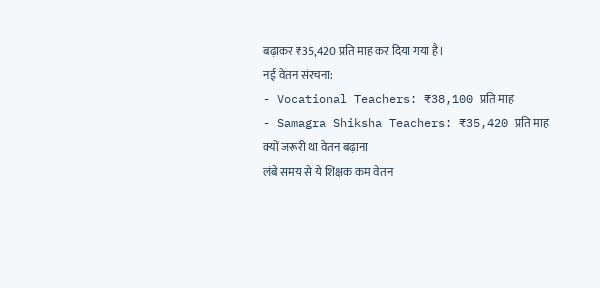बढ़ाकर ₹35,420 प्रति माह कर दिया गया है।
नई वेतन संरचना:
- Vocational Teachers: ₹38,100 प्रति माह
- Samagra Shiksha Teachers: ₹35,420 प्रति माह
क्यों जरूरी था वेतन बढ़ाना
लंबे समय से ये शिक्षक कम वेतन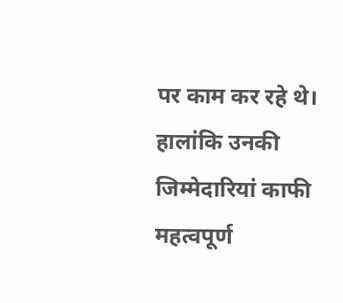पर काम कर रहे थे।
हालांकि उनकी जिम्मेदारियां काफी महत्वपूर्ण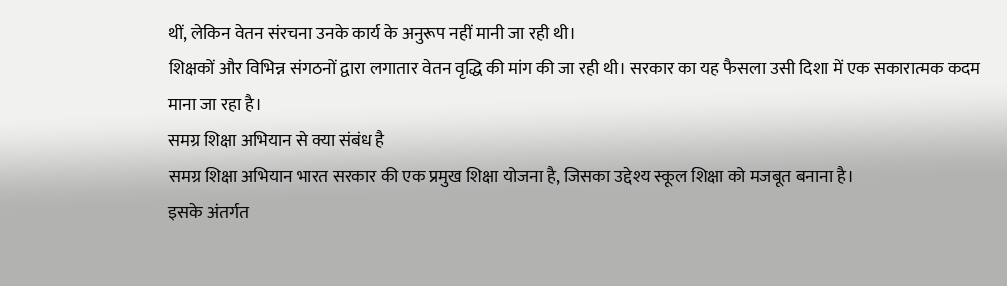थीं, लेकिन वेतन संरचना उनके कार्य के अनुरूप नहीं मानी जा रही थी।
शिक्षकों और विभिन्न संगठनों द्वारा लगातार वेतन वृद्धि की मांग की जा रही थी। सरकार का यह फैसला उसी दिशा में एक सकारात्मक कदम माना जा रहा है।
समग्र शिक्षा अभियान से क्या संबंध है
समग्र शिक्षा अभियान भारत सरकार की एक प्रमुख शिक्षा योजना है, जिसका उद्देश्य स्कूल शिक्षा को मजबूत बनाना है।
इसके अंतर्गत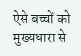ऐसे बच्चों को मुख्यधारा से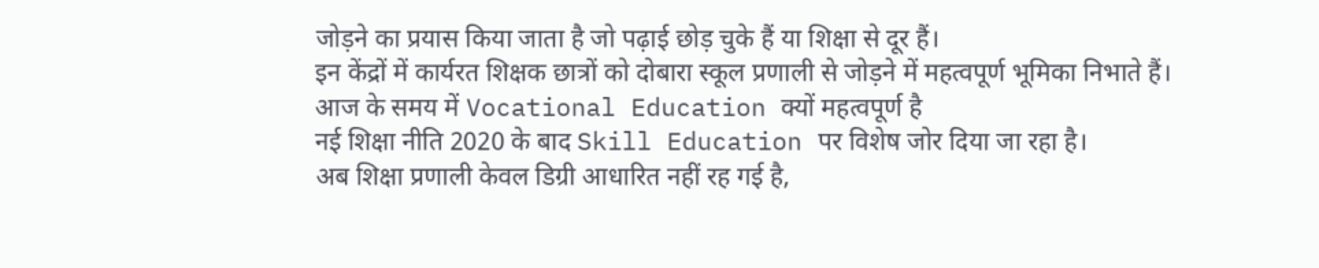जोड़ने का प्रयास किया जाता है जो पढ़ाई छोड़ चुके हैं या शिक्षा से दूर हैं।
इन केंद्रों में कार्यरत शिक्षक छात्रों को दोबारा स्कूल प्रणाली से जोड़ने में महत्वपूर्ण भूमिका निभाते हैं।
आज के समय में Vocational Education क्यों महत्वपूर्ण है
नई शिक्षा नीति 2020 के बाद Skill Education पर विशेष जोर दिया जा रहा है।
अब शिक्षा प्रणाली केवल डिग्री आधारित नहीं रह गई है,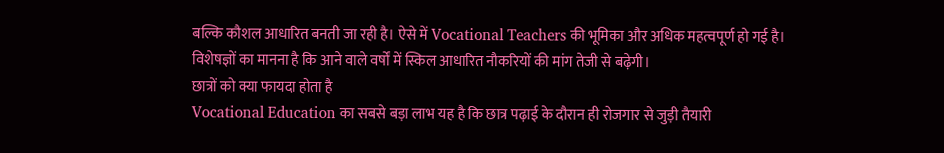बल्कि कौशल आधारित बनती जा रही है। ऐसे में Vocational Teachers की भूमिका और अधिक महत्वपूर्ण हो गई है।
विशेषज्ञों का मानना है कि आने वाले वर्षों में स्किल आधारित नौकरियों की मांग तेजी से बढ़ेगी।
छात्रों को क्या फायदा होता है
Vocational Education का सबसे बड़ा लाभ यह है कि छात्र पढ़ाई के दौरान ही रोजगार से जुड़ी तैयारी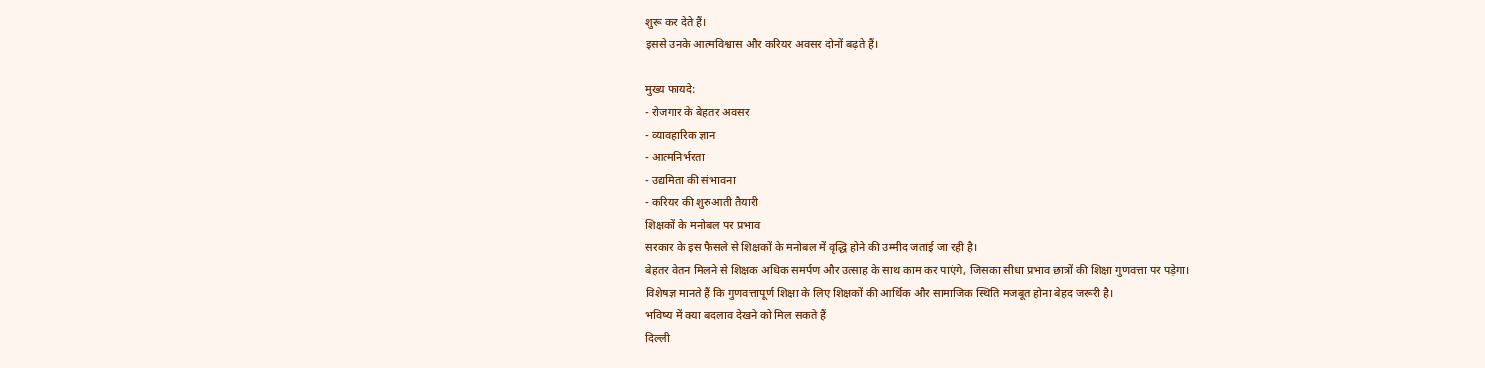शुरू कर देते हैं।
इससे उनके आत्मविश्वास और करियर अवसर दोनों बढ़ते हैं।

मुख्य फायदे:
- रोजगार के बेहतर अवसर
- व्यावहारिक ज्ञान
- आत्मनिर्भरता
- उद्यमिता की संभावना
- करियर की शुरुआती तैयारी
शिक्षकों के मनोबल पर प्रभाव
सरकार के इस फैसले से शिक्षकों के मनोबल में वृद्धि होने की उम्मीद जताई जा रही है।
बेहतर वेतन मिलने से शिक्षक अधिक समर्पण और उत्साह के साथ काम कर पाएंगे, जिसका सीधा प्रभाव छात्रों की शिक्षा गुणवत्ता पर पड़ेगा।
विशेषज्ञ मानते हैं कि गुणवत्तापूर्ण शिक्षा के लिए शिक्षकों की आर्थिक और सामाजिक स्थिति मजबूत होना बेहद जरूरी है।
भविष्य में क्या बदलाव देखने को मिल सकते हैं
दिल्ली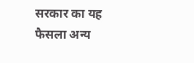सरकार का यह फैसला अन्य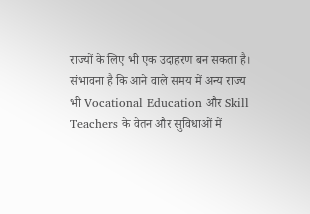राज्यों के लिए भी एक उदाहरण बन सकता है।
संभावना है कि आने वाले समय में अन्य राज्य भी Vocational Education और Skill Teachers के वेतन और सुविधाओं में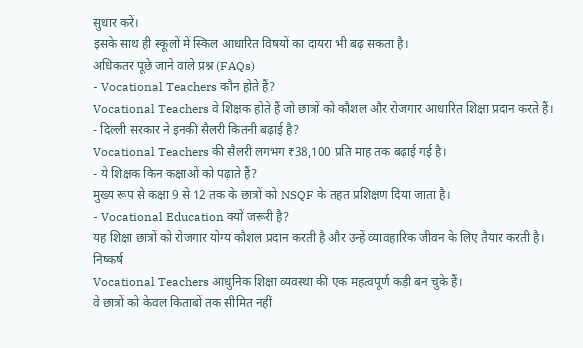सुधार करें।
इसके साथ ही स्कूलों में स्किल आधारित विषयों का दायरा भी बढ़ सकता है।
अधिकतर पूछे जाने वाले प्रश्न (FAQs)
- Vocational Teachers कौन होते हैं?
Vocational Teachers वे शिक्षक होते हैं जो छात्रों को कौशल और रोजगार आधारित शिक्षा प्रदान करते हैं।
- दिल्ली सरकार ने इनकी सैलरी कितनी बढ़ाई है?
Vocational Teachers की सैलरी लगभग ₹38,100 प्रति माह तक बढ़ाई गई है।
- ये शिक्षक किन कक्षाओं को पढ़ाते हैं?
मुख्य रूप से कक्षा 9 से 12 तक के छात्रों को NSQF के तहत प्रशिक्षण दिया जाता है।
- Vocational Education क्यों जरूरी है?
यह शिक्षा छात्रों को रोजगार योग्य कौशल प्रदान करती है और उन्हें व्यावहारिक जीवन के लिए तैयार करती है।
निष्कर्ष
Vocational Teachers आधुनिक शिक्षा व्यवस्था की एक महत्वपूर्ण कड़ी बन चुके हैं।
वे छात्रों को केवल किताबों तक सीमित नहीं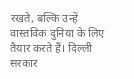रखते, बल्कि उन्हें वास्तविक दुनिया के लिए तैयार करते हैं। दिल्ली सरकार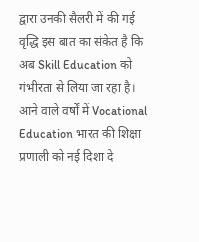द्वारा उनकी सैलरी में की गई वृद्धि इस बात का संकेत है कि अब Skill Education को गंभीरता से लिया जा रहा है।
आने वाले वर्षों में Vocational Education भारत की शिक्षा प्रणाली को नई दिशा दे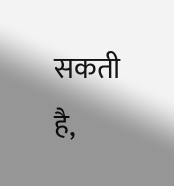सकती है,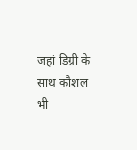जहां डिग्री के साथ कौशल भी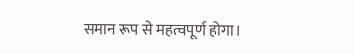समान रूप से महत्वपूर्ण होगा।